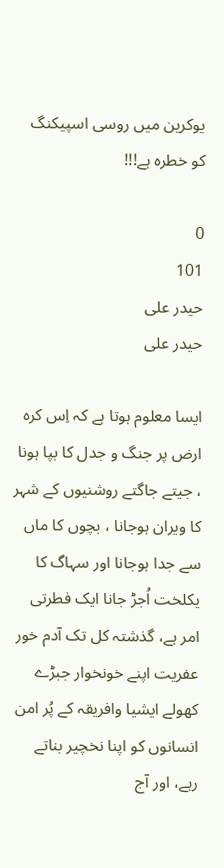یوکرین میں روسی اسپیکنگ کو خطرہ ہے!!!

0
101
حیدر علی
حیدر علی

ایسا معلوم ہوتا ہے کہ اِس کرہ ارض پر جنگ و جدل کا بپا ہونا ، جیتے جاگتے روشنیوں کے شہر کا ویران ہوجانا ، بچوں کا ماں سے جدا ہوجانا اور سہاگ کا یکلخت اُجڑ جانا ایک فطرتی امر ہے، گذشتہ کل تک آدم خور عفریت اپنے خونخوار جبڑے کھولے ایشیا وافریقہ کے پُر امن انسانوں کو اپنا نخچیر بناتے رہے، اور آج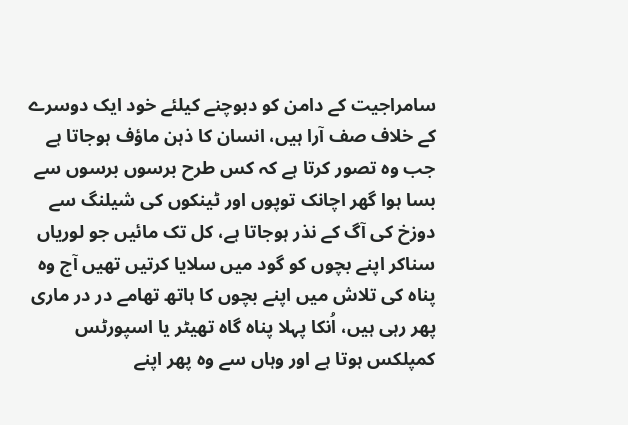سامراجیت کے دامن کو دبوچنے کیلئے خود ایک دوسرے کے خلاف صف آرا ہیں، انسان کا ذہن ماؤف ہوجاتا ہے جب وہ تصور کرتا ہے کہ کس طرح برسوں برسوں سے بسا ہوا گھر اچانک توپوں اور ٹینکوں کی شیلنگ سے دوزخ کی آگ کے نذر ہوجاتا ہے، کل تک مائیں جو لوریاں سناکر اپنے بچوں کو گود میں سلایا کرتیں تھیں آج وہ پناہ کی تلاش میں اپنے بچوں کا ہاتھ تھامے در در ماری پھر رہی ہیں، اُنکا پہلا پناہ گاہ تھیٹر یا اسپورٹس کمپلکس ہوتا ہے اور وہاں سے وہ پھر اپنے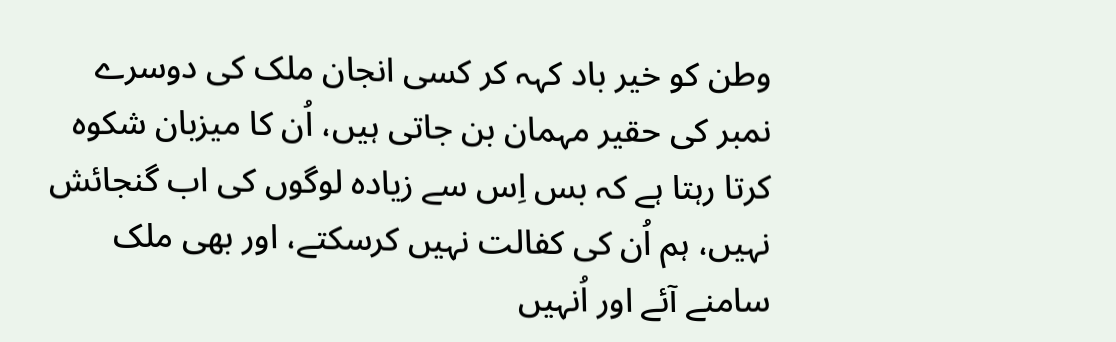وطن کو خیر باد کہہ کر کسی انجان ملک کی دوسرے نمبر کی حقیر مہمان بن جاتی ہیں، اُن کا میزبان شکوہ کرتا رہتا ہے کہ بس اِس سے زیادہ لوگوں کی اب گنجائش نہیں، ہم اُن کی کفالت نہیں کرسکتے، اور بھی ملک سامنے آئے اور اُنہیں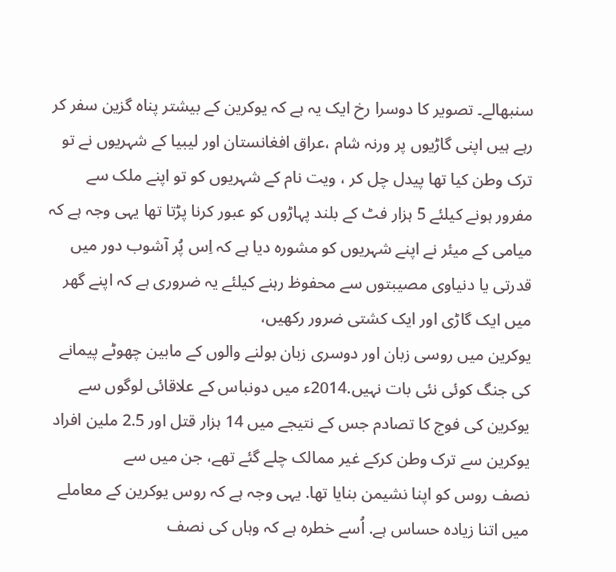سنبھالے۔ تصویر کا دوسرا رخ ایک یہ ہے کہ یوکرین کے بیشتر پناہ گزین سفر کر رہے ہیں اپنی گاڑیوں پر ورنہ شام ،عراق افغانستان اور لیبیا کے شہریوں نے تو ترک وطن کیا تھا پیدل چل کر ، ویت نام کے شہریوں کو تو اپنے ملک سے مفرور ہونے کیلئے 5 ہزار فٹ کے بلند پہاڑوں کو عبور کرنا پڑتا تھا یہی وجہ ہے کہ میامی کے میئر نے اپنے شہریوں کو مشورہ دیا ہے کہ اِس پُر آشوب دور میں قدرتی یا دنیاوی مصیبتوں سے محفوظ رہنے کیلئے یہ ضروری ہے کہ اپنے گھر میں ایک گاڑی اور ایک کشتی ضرور رکھیں،
یوکرین میں روسی زبان اور دوسری زبان بولنے والوں کے مابین چھوٹے پیمانے کی جنگ کوئی نئی بات نہیں.2014ء میں دونباس کے علاقائی لوگوں سے یوکرین کی فوج کا تصادم جس کے نتیجے میں 14 ہزار قتل اور 2.5 ملین افراد یوکرین سے ترک وطن کرکے غیر ممالک چلے گئے تھے، جن میں سے
نصف روس کو اپنا نشیمن بنایا تھا. یہی وجہ ہے کہ روس یوکرین کے معاملے میں اتنا زیادہ حساس ہے. اُسے خطرہ ہے کہ وہاں کی نصف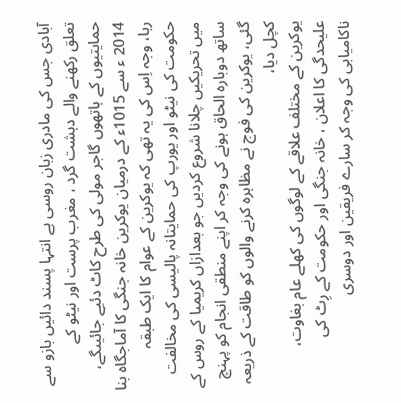آبادی جس کی مادری زبان روسی ہے انتہا پسند دائیں بازو سے تعلق رکھنے والے دہشت گرد ، مغرب پرست اور نیٹو کے حمایتیوں کے ہاتھوں گاجر مولی کی طرح کاٹ دئیے جائیںگے، 2014 ء سے 1015ء کے درمیان یوکرین خانہ جنگی کا آماجگاہ بنا رہا، وجہ اِس کی یہ تھی کہ یوکرین کے عوام کا ایک طبقہ حکومت کی نیٹو اور یورپ کی حمایتانہ پالیسی کی مخالفت میں تحریکیں چلانا شروع کردیں جو بعدازاں کریمیا کے روس کے ساتھ دوبارہ الحاق ہونے کی وجہ کر اپنے منطقی انجام کو پہنچ گئی، یوکرین کی فوج نے مظاہرہ کرنے والوں کو طاقت کے ذریعہ کچل دیا،
یوکرین کے مختلف علاقے کے لوگوں کی کھلے عام بغاوت، علیحدگی کا اعلان ، خانہ جنگی اور حکومت کے رِٹ کی ناکامیابی کی وجہ کر سارے فریقین اور دوسری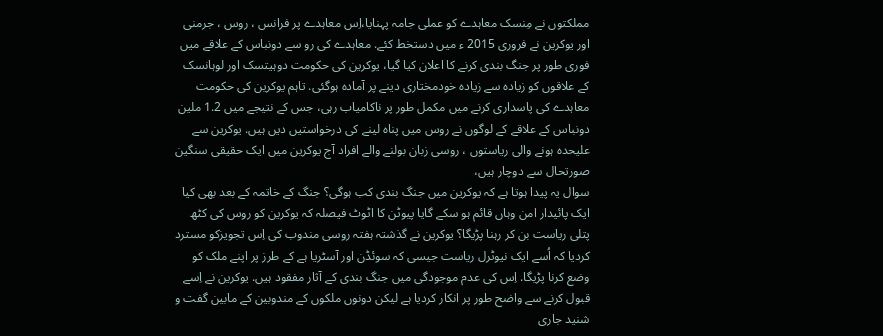مملکتوں نے مِنسک معاہدے کو عملی جامہ پہنایا،اِس معاہدے پر فرانس ، روس ، جرمنی اور یوکرین نے فروری 2015 ء میں دستخط کئے. معاہدے کی رو سے دونباس کے علاقے میں فوری طور پر جنگ بندی کرنے کا اعلان کیا گیا، یوکرین کی حکومت دوہیتسک اور لوہانسک کے علاقوں کو زیادہ سے زیادہ خودمختاری دینے پر آمادہ ہوگئی. تاہم یوکرین کی حکومت معاہدے کی پاسداری کرنے میں مکمل طور پر ناکامیاب رہی، جس کے نتیجے میں 1.2 ملین دونباس کے علاقے کے لوگوں نے روس میں پناہ لینے کی درخواستیں دیں ہیں. یوکرین سے علیحدہ ہونے والی ریاستوں ، روسی زبان بولنے والے افراد آج یوکرین میں ایک حقیقی سنگین صورتحال سے دوچار ہیں،
سوال یہ پیدا ہوتا ہے کہ یوکرین میں جنگ بندی کب ہوگی؟ جنگ کے خاتمہ کے بعد بھی کیا ایک پائیدار امن وہاں قائم ہو سکے گایا پیوٹن کا اٹوٹ فیصلہ کہ یوکرین کو روس کی کٹھ پتلی ریاست بن کر رہنا پڑیگا؟ یوکرین نے گذشتہ ہفتہ روسی مندوب کی اِس تجویزکو مسترد کردیا کہ اُسے ایک نیوٹرل ریاست جیسی کہ سوئڈن اور آسٹریا ہے کے طرز پر اپنے ملک کو وضع کرنا پڑیگا. اِس کی عدم موجودگی میں جنگ بندی کے آثار مفقود ہیں. یوکرین نے اِسے قبول کرنے سے واضح طور پر انکار کردیا ہے لیکن دونوں ملکوں کے مندوبین کے مابین گفت و شنید جاری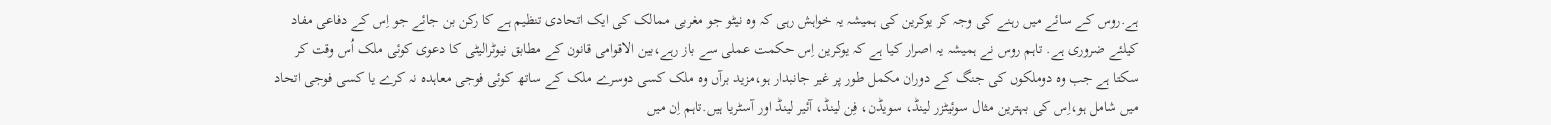ہے.روس کے سائے میں رہنے کی وجہ کر یوکرین کی ہمیشہ یہ خواہش رہی کہ وہ نیٹو جو مغربی ممالک کی ایک اتحادی تنظیم ہے کا رکن بن جائے جو اِس کے دفاعی مفاد کیلئے ضروری ہے. تاہم روس نے ہمیشہ یہ اصرار کیا ہے کہ یوکرین اِس حکمت عملی سے باز رہے،بین الاقوامی قانون کے مطابق نیوٹرالیٹی کا دعوی کوئی ملک اُس وقت کر سکتا ہے جب وہ دوملکوں کی جنگ کے دوران مکمل طور پر غیر جانبدار ہو،مزید برآں وہ ملک کسی دوسرے ملک کے ساتھ کوئی فوجی معاہدہ نہ کرے یا کسی فوجی اتحاد میں شامل ہو،اِس کی بہترین مثال سوئیٹزر لینڈ، سویڈن، فِن لینڈ، آئیر لینڈ اور آسٹریا ہیں.تاہم اِن میں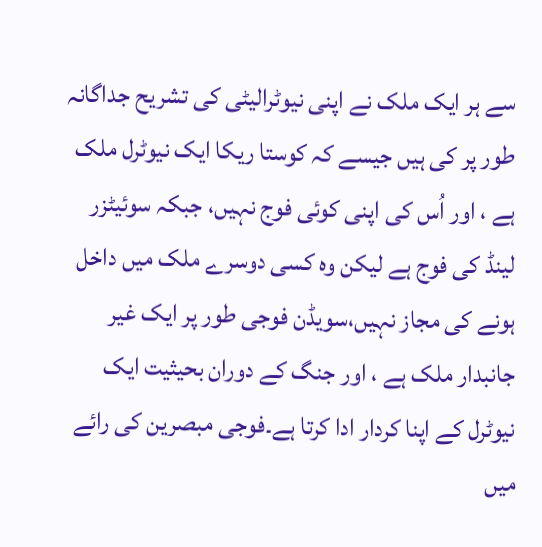سے ہر ایک ملک نے اپنی نیوٹرالیٹی کی تشریح جداگانہ طور پر کی ہیں جیسے کہ کوستا ریکا ایک نیوٹرل ملک ہے ، اور اُس کی اپنی کوئی فوج نہیں، جبکہ سوئیٹزر لینڈ کی فوج ہے لیکن وہ کسی دوسرے ملک میں داخل ہونے کی مجاز نہیں،سویڈن فوجی طور پر ایک غیر جانبدار ملک ہے ، اور جنگ کے دوران بحیثیت ایک نیوٹرل کے اپنا کردار ادا کرتا ہے۔فوجی مبصرین کی رائے میں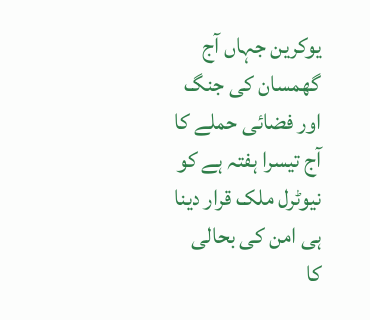یوکرین جہاں آج گھمسان کی جنگ اور فضائی حملے کا آج تیسرا ہفتہ ہے کو نیوٹرل ملک قرار دینا ہی امن کی بحالی کا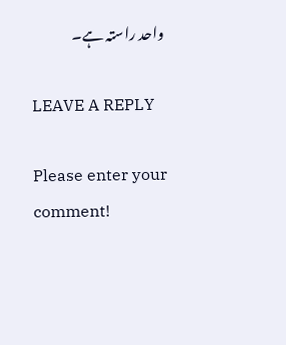واحد راستہ ہے۔

LEAVE A REPLY

Please enter your comment!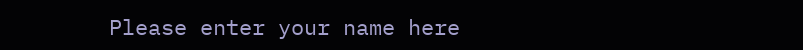Please enter your name here